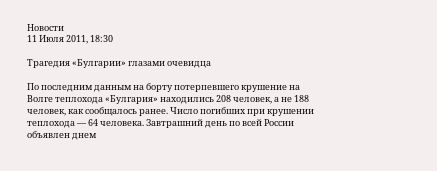Новости
11 Июля 2011, 18:30

Трагедия «Булгарии» глазами очевидца

По последним данным на борту потерпевшего крушение на Волге теплохода «Булгария» находились 208 человек, а не 188 человек, как сообщалось ранее. Число погибших при крушении теплохода — 64 человека. Завтрашний день по всей России объявлен днем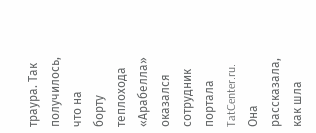траура. Так получилось, что на борту теплохода «Арабелла» оказался сотрудник портала TatCenter.ru. Она рассказала, как шла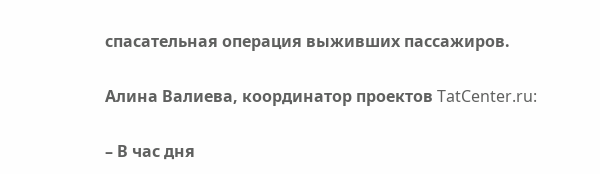спасательная операция выживших пассажиров.

Алина Валиева, координатор проектов TatCenter.ru:

– В час дня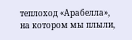теплоход «Арабелла», на котором мы плыли,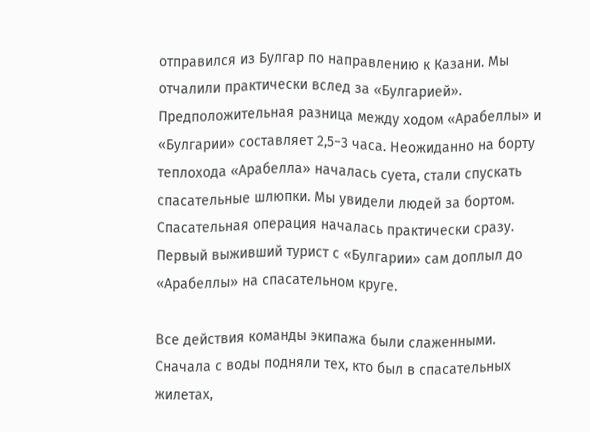отправился из Булгар по направлению к Казани. Мы отчалили практически вслед за «Булгарией». Предположительная разница между ходом «Арабеллы» и «Булгарии» составляет 2,5−3 часа. Неожиданно на борту теплохода «Арабелла» началась суета, стали спускать спасательные шлюпки. Мы увидели людей за бортом. Спасательная операция началась практически сразу. Первый выживший турист с «Булгарии» сам доплыл до «Арабеллы» на спасательном круге.

Все действия команды экипажа были слаженными. Сначала с воды подняли тех, кто был в спасательных жилетах,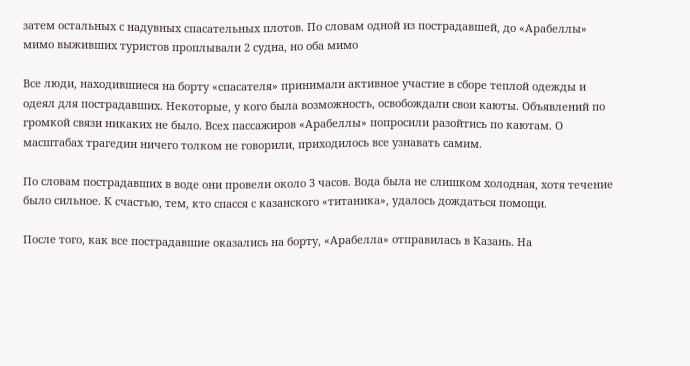затем остальных с надувных спасательных плотов. По словам одной из пострадавшей, до «Арабеллы» мимо выживших туристов проплывали 2 судна, но оба мимо

Все люди, находившиеся на борту «спасателя» принимали активное участие в сборе теплой одежды и одеял для пострадавших. Некоторые, у кого была возможность, освобождали свои каюты. Объявлений по громкой связи никаких не было. Всех пассажиров «Арабеллы» попросили разойтись по каютам. О масштабах трагедии ничего толком не говорили, приходилось все узнавать самим.

По словам пострадавших в воде они провели около 3 часов. Вода была не слишком холодная, хотя течение было сильное. К счастью, тем, кто спасся с казанского «титаника», удалось дождаться помощи.

После того, как все пострадавшие оказались на борту, «Арабелла» отправилась в Казань. На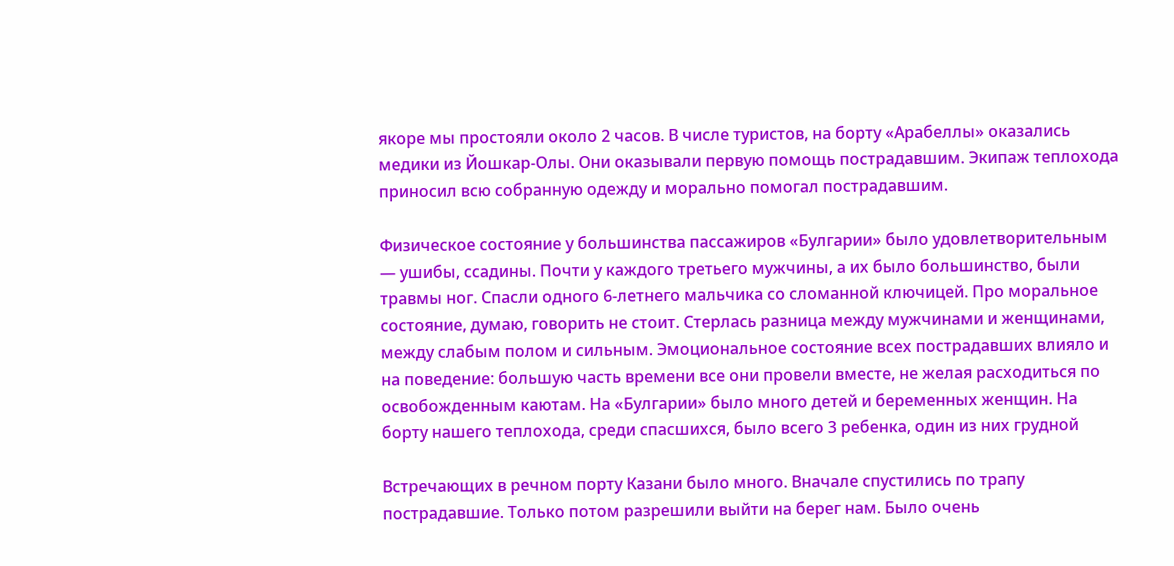якоре мы простояли около 2 часов. В числе туристов, на борту «Арабеллы» оказались медики из Йошкар-Олы. Они оказывали первую помощь пострадавшим. Экипаж теплохода приносил всю собранную одежду и морально помогал пострадавшим.

Физическое состояние у большинства пассажиров «Булгарии» было удовлетворительным — ушибы, ссадины. Почти у каждого третьего мужчины, а их было большинство, были травмы ног. Спасли одного 6-летнего мальчика со сломанной ключицей. Про моральное состояние, думаю, говорить не стоит. Стерлась разница между мужчинами и женщинами, между слабым полом и сильным. Эмоциональное состояние всех пострадавших влияло и на поведение: большую часть времени все они провели вместе, не желая расходиться по освобожденным каютам. На «Булгарии» было много детей и беременных женщин. На борту нашего теплохода, среди спасшихся, было всего 3 ребенка, один из них грудной

Встречающих в речном порту Казани было много. Вначале спустились по трапу пострадавшие. Только потом разрешили выйти на берег нам. Было очень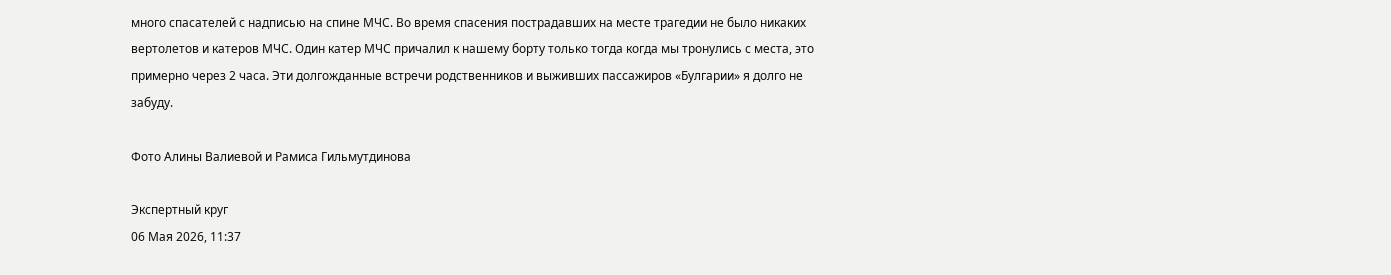много спасателей с надписью на спине МЧС. Во время спасения пострадавших на месте трагедии не было никаких вертолетов и катеров МЧС. Один катер МЧС причалил к нашему борту только тогда когда мы тронулись с места, это примерно через 2 часа. Эти долгожданные встречи родственников и выживших пассажиров «Булгарии» я долго не забуду.

Фото Алины Валиевой и Рамиса Гильмутдинова

Экспертный круг
06 Мая 2026, 11:37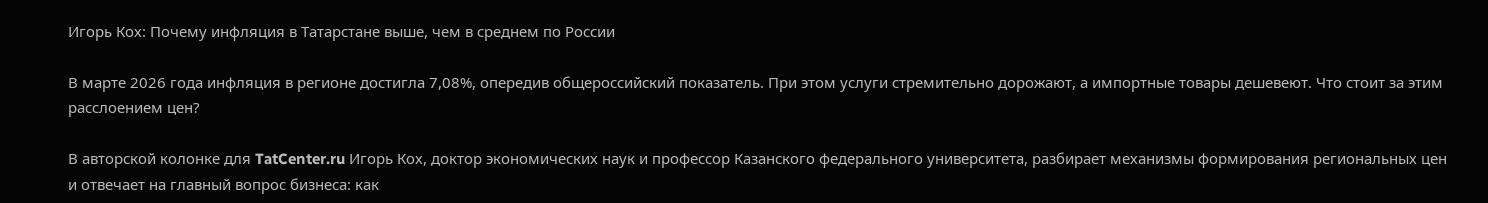Игорь Кох: Почему инфляция в Татарстане выше, чем в среднем по России

В марте 2026 года инфляция в регионе достигла 7,08%, опередив общероссийский показатель. При этом услуги стремительно дорожают, а импортные товары дешевеют. Что стоит за этим расслоением цен?

В авторской колонке для TatCenter.ru Игорь Кох, доктор экономических наук и профессор Казанского федерального университета, разбирает механизмы формирования региональных цен и отвечает на главный вопрос бизнеса: как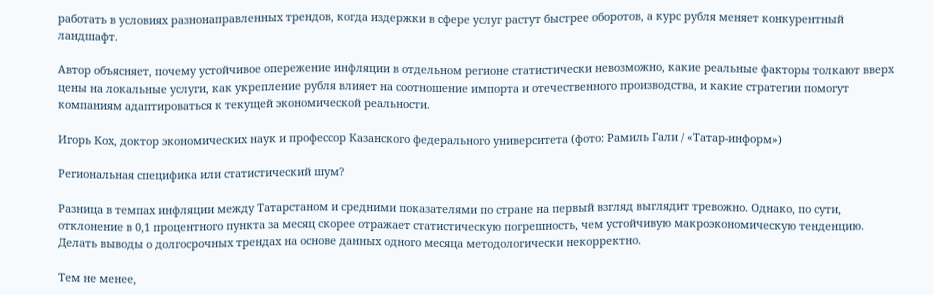работать в условиях разнонаправленных трендов, когда издержки в сфере услуг растут быстрее оборотов, а курс рубля меняет конкурентный ландшафт.

Автор объясняет, почему устойчивое опережение инфляции в отдельном регионе статистически невозможно, какие реальные факторы толкают вверх цены на локальные услуги, как укрепление рубля влияет на соотношение импорта и отечественного производства, и какие стратегии помогут компаниям адаптироваться к текущей экономической реальности.

Игорь Кох, доктор экономических наук и профессор Казанского федерального университета (фото: Рамиль Гали / «Татар-информ»)

Региональная специфика или статистический шум?

Разница в темпах инфляции между Татарстаном и средними показателями по стране на первый взгляд выглядит тревожно. Однако, по сути, отклонение в 0,1 процентного пункта за месяц скорее отражает статистическую погрешность, чем устойчивую макроэкономическую тенденцию. Делать выводы о долгосрочных трендах на основе данных одного месяца методологически некорректно.

Тем не менее,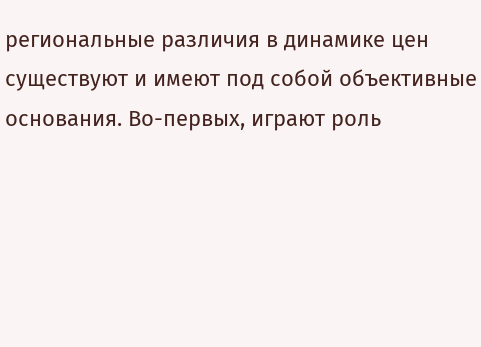региональные различия в динамике цен существуют и имеют под собой объективные основания. Во-первых, играют роль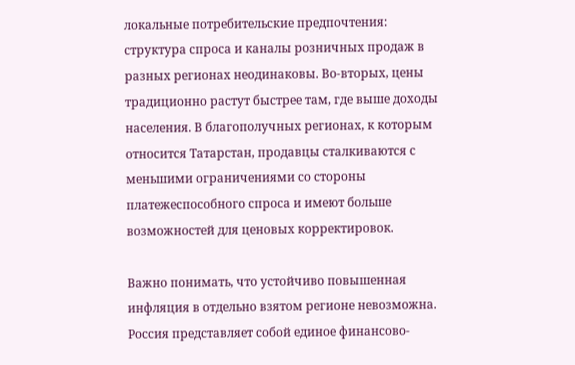локальные потребительские предпочтения: структура спроса и каналы розничных продаж в разных регионах неодинаковы. Во-вторых, цены традиционно растут быстрее там, где выше доходы населения. В благополучных регионах, к которым относится Татарстан, продавцы сталкиваются с меньшими ограничениями со стороны платежеспособного спроса и имеют больше возможностей для ценовых корректировок.

Важно понимать, что устойчиво повышенная инфляция в отдельно взятом регионе невозможна. Россия представляет собой единое финансово-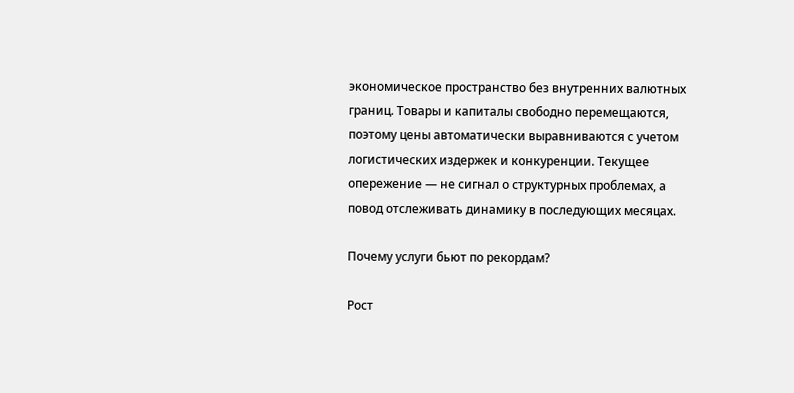экономическое пространство без внутренних валютных границ. Товары и капиталы свободно перемещаются, поэтому цены автоматически выравниваются с учетом логистических издержек и конкуренции. Текущее опережение — не сигнал о структурных проблемах, а повод отслеживать динамику в последующих месяцах.

Почему услуги бьют по рекордам?

Рост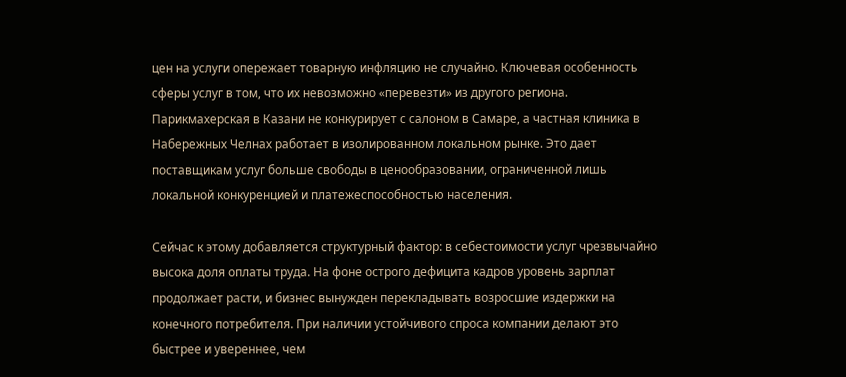цен на услуги опережает товарную инфляцию не случайно. Ключевая особенность сферы услуг в том, что их невозможно «перевезти» из другого региона. Парикмахерская в Казани не конкурирует с салоном в Самаре, а частная клиника в Набережных Челнах работает в изолированном локальном рынке. Это дает поставщикам услуг больше свободы в ценообразовании, ограниченной лишь локальной конкуренцией и платежеспособностью населения.

Сейчас к этому добавляется структурный фактор: в себестоимости услуг чрезвычайно высока доля оплаты труда. На фоне острого дефицита кадров уровень зарплат продолжает расти, и бизнес вынужден перекладывать возросшие издержки на конечного потребителя. При наличии устойчивого спроса компании делают это быстрее и увереннее, чем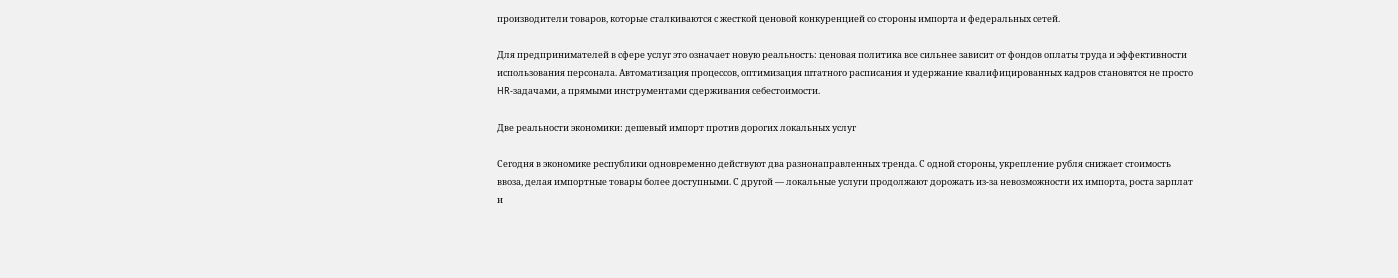производители товаров, которые сталкиваются с жесткой ценовой конкуренцией со стороны импорта и федеральных сетей.

Для предпринимателей в сфере услуг это означает новую реальность: ценовая политика все сильнее зависит от фондов оплаты труда и эффективности использования персонала. Автоматизация процессов, оптимизация штатного расписания и удержание квалифицированных кадров становятся не просто HR-задачами, а прямыми инструментами сдерживания себестоимости.

Две реальности экономики: дешевый импорт против дорогих локальных услуг

Сегодня в экономике республики одновременно действуют два разнонаправленных тренда. С одной стороны, укрепление рубля снижает стоимость ввоза, делая импортные товары более доступными. С другой — локальные услуги продолжают дорожать из-за невозможности их импорта, роста зарплат и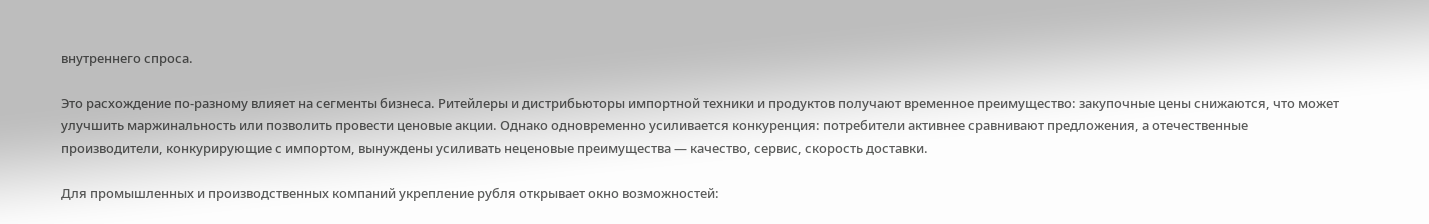внутреннего спроса.

Это расхождение по-разному влияет на сегменты бизнеса. Ритейлеры и дистрибьюторы импортной техники и продуктов получают временное преимущество: закупочные цены снижаются, что может улучшить маржинальность или позволить провести ценовые акции. Однако одновременно усиливается конкуренция: потребители активнее сравнивают предложения, а отечественные производители, конкурирующие с импортом, вынуждены усиливать неценовые преимущества — качество, сервис, скорость доставки.

Для промышленных и производственных компаний укрепление рубля открывает окно возможностей: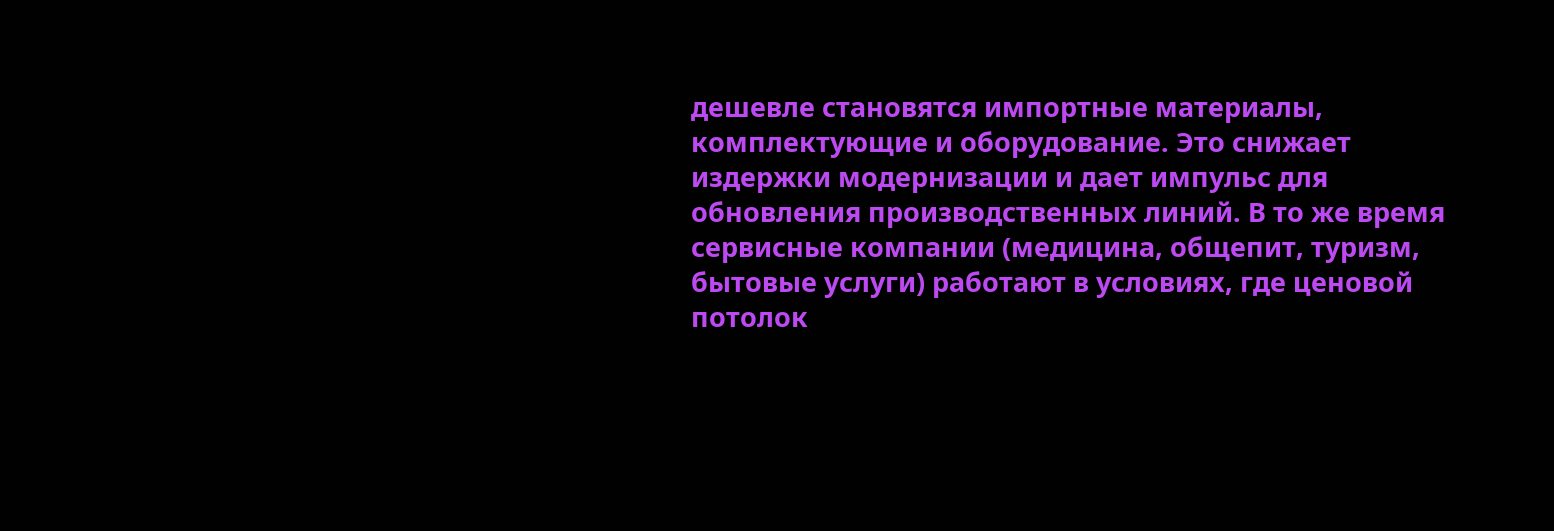дешевле становятся импортные материалы, комплектующие и оборудование. Это снижает издержки модернизации и дает импульс для обновления производственных линий. В то же время сервисные компании (медицина, общепит, туризм, бытовые услуги) работают в условиях, где ценовой потолок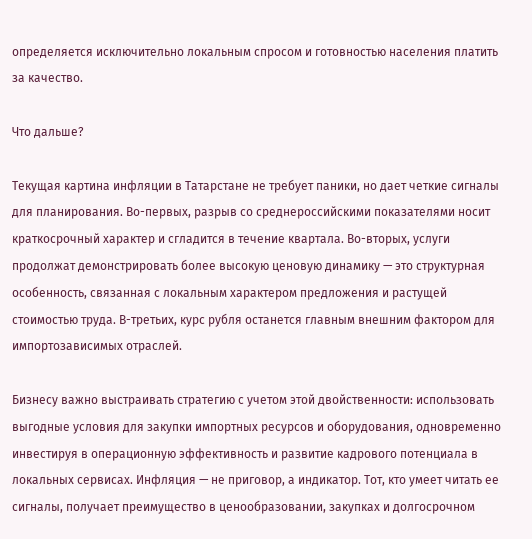определяется исключительно локальным спросом и готовностью населения платить за качество.

Что дальше?

Текущая картина инфляции в Татарстане не требует паники, но дает четкие сигналы для планирования. Во-первых, разрыв со среднероссийскими показателями носит краткосрочный характер и сгладится в течение квартала. Во-вторых, услуги продолжат демонстрировать более высокую ценовую динамику — это структурная особенность, связанная с локальным характером предложения и растущей стоимостью труда. В-третьих, курс рубля останется главным внешним фактором для импортозависимых отраслей.

Бизнесу важно выстраивать стратегию с учетом этой двойственности: использовать выгодные условия для закупки импортных ресурсов и оборудования, одновременно инвестируя в операционную эффективность и развитие кадрового потенциала в локальных сервисах. Инфляция — не приговор, а индикатор. Тот, кто умеет читать ее сигналы, получает преимущество в ценообразовании, закупках и долгосрочном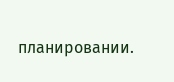планировании.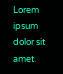Lorem ipsum dolor sit amet.